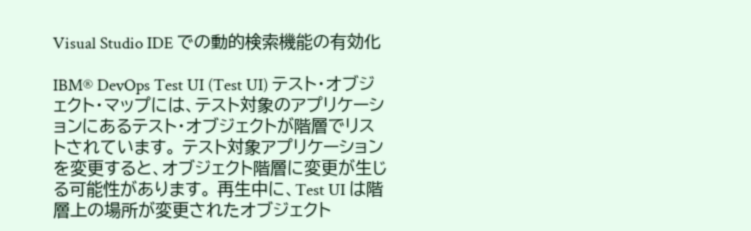Visual Studio IDE での動的検索機能の有効化

IBM® DevOps Test UI (Test UI) テスト・オブジェクト・マップには、テスト対象のアプリケーションにあるテスト・オブジェクトが階層でリストされています。 テスト対象アプリケーションを変更すると、オブジェクト階層に変更が生じる可能性があります。 再生中に、Test UI は階層上の場所が変更されたオブジェクト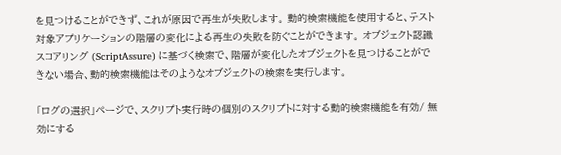を見つけることができず、これが原因で再生が失敗します。 動的検索機能を使用すると、テスト対象アプリケーションの階層の変化による再生の失敗を防ぐことができます。 オブジェクト認識スコアリング (ScriptAssure) に基づく検索で、階層が変化したオブジェクトを見つけることができない場合、動的検索機能はそのようなオブジェクトの検索を実行します。

「ログの選択」ページで、スクリプト実行時の個別のスクリプトに対する動的検索機能を有効/ 無効にする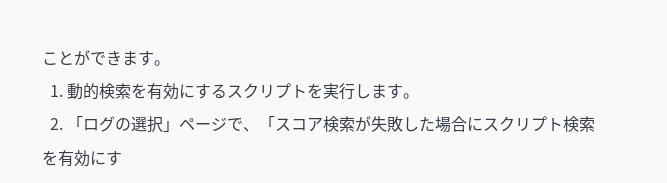ことができます。
  1. 動的検索を有効にするスクリプトを実行します。
  2. 「ログの選択」ページで、「スコア検索が失敗した場合にスクリプト検索を有効にす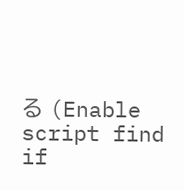る (Enable script find if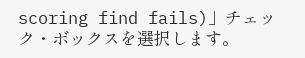scoring find fails)」チェック・ボックスを選択します。